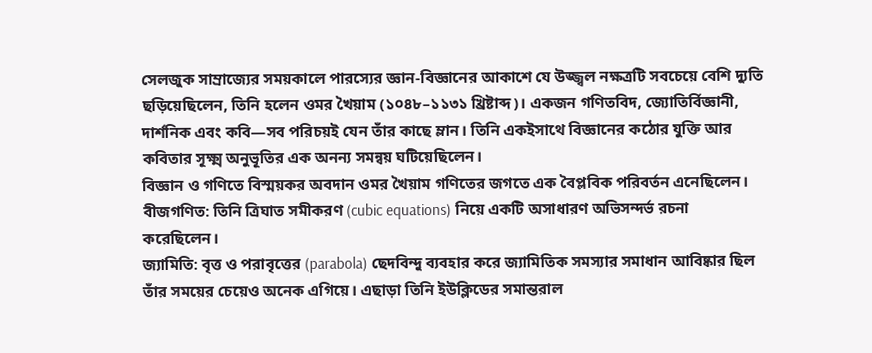সেলজুক সাম্রাজ্যের সময়কালে পারস্যের জ্ঞান-বিজ্ঞানের আকাশে যে উজ্জ্বল নক্ষত্রটি সবচেয়ে বেশি দ্যুতি ছড়িয়েছিলেন, তিনি হলেন ওমর খৈয়াম (১০৪৮–১১৩১ খ্রিষ্টাব্দ)। একজন গণিতবিদ, জ্যোতির্বিজ্ঞানী, দার্শনিক এবং কবি—সব পরিচয়ই যেন তাঁর কাছে ম্লান। তিনি একইসাথে বিজ্ঞানের কঠোর যুক্তি আর কবিতার সূক্ষ্ম অনুভূতির এক অনন্য সমন্বয় ঘটিয়েছিলেন।
বিজ্ঞান ও গণিতে বিস্ময়কর অবদান ওমর খৈয়াম গণিতের জগতে এক বৈপ্লবিক পরিবর্তন এনেছিলেন।
বীজগণিত: তিনি ত্রিঘাত সমীকরণ (cubic equations) নিয়ে একটি অসাধারণ অভিসন্দর্ভ রচনা করেছিলেন।
জ্যামিতি: বৃত্ত ও পরাবৃত্তের (parabola) ছেদবিন্দু ব্যবহার করে জ্যামিতিক সমস্যার সমাধান আবিষ্কার ছিল তাঁর সময়ের চেয়েও অনেক এগিয়ে। এছাড়া তিনি ইউক্লিডের সমান্তরাল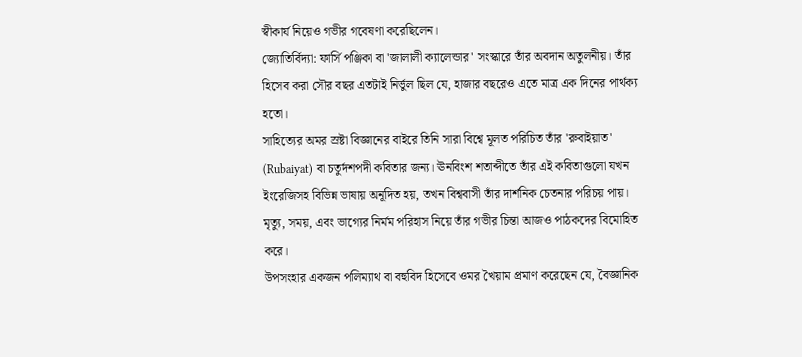স্বীকার্য নিয়েও গভীর গবেষণা করেছিলেন।
জ্যোতির্বিদ্যা: ফার্সি পঞ্জিকা বা 'জালালী ক্যালেন্ডার' সংস্কারে তাঁর অবদান অতুলনীয়। তাঁর হিসেব করা সৌর বছর এতটাই নির্ভুল ছিল যে, হাজার বছরেও এতে মাত্র এক দিনের পার্থক্য হতো।
সাহিত্যের অমর স্রষ্টা বিজ্ঞানের বাইরে তিনি সারা বিশ্বে মূলত পরিচিত তাঁর 'রুবাইয়াত' (Rubaiyat) বা চতুর্দশপদী কবিতার জন্য। ঊনবিংশ শতাব্দীতে তাঁর এই কবিতাগুলো যখন ইংরেজিসহ বিভিন্ন ভাষায় অনূদিত হয়, তখন বিশ্ববাসী তাঁর দার্শনিক চেতনার পরিচয় পায়। মৃত্যু, সময়, এবং ভাগ্যের নির্মম পরিহাস নিয়ে তাঁর গভীর চিন্তা আজও পাঠকদের বিমোহিত করে।
উপসংহার একজন পলিম্যাথ বা বহুবিদ হিসেবে ওমর খৈয়াম প্রমাণ করেছেন যে, বৈজ্ঞানিক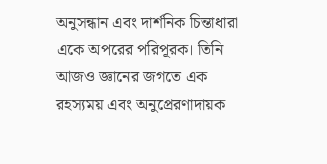অনুসন্ধান এবং দার্শনিক চিন্তাধারা একে অপরের পরিপূরক। তিনি আজও জ্ঞানের জগতে এক রহস্যময় এবং অনুপ্রেরণাদায়ক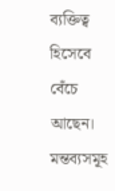ব্যক্তিত্ব হিসেবে বেঁচে আছেন।
মন্তব্যসমূহ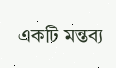একটি মন্তব্য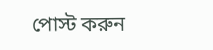পোস্ট করুন